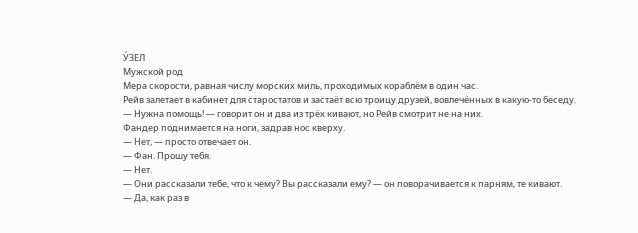У́ЗЕЛ
Мужской род
Мера скорости, равная числу морских миль, проходимых кораблём в один час.
Рейв залетает в кабинет для старостатов и застаёт всю троицу друзей, вовлечённых в какую-то беседу.
— Нужна помощь! — говорит он и два из трёх кивают, но Рейв смотрит не на них.
Фандер поднимается на ноги, задрав нос кверху.
— Нет, — просто отвечает он.
— Фан. Прошу тебя.
— Нет.
— Они рассказали тебе, что к чему? Вы рассказали ему? — он поворачивается к парням, те кивают.
— Да, как раз в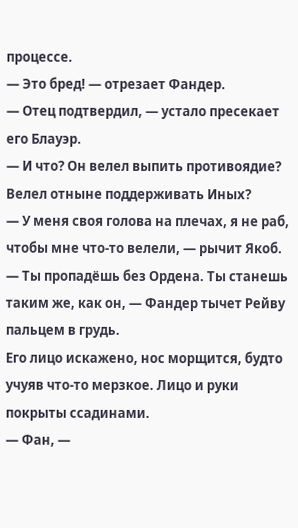процессе.
— Это бред! — отрезает Фандер.
— Отец подтвердил, — устало пресекает его Блауэр.
— И что? Он велел выпить противоядие? Велел отныне поддерживать Иных?
— У меня своя голова на плечах, я не раб, чтобы мне что-то велели, — рычит Якоб.
— Ты пропадёшь без Ордена. Ты станешь таким же, как он, — Фандер тычет Рейву пальцем в грудь.
Его лицо искажено, нос морщится, будто учуяв что-то мерзкое. Лицо и руки покрыты ссадинами.
— Фан, —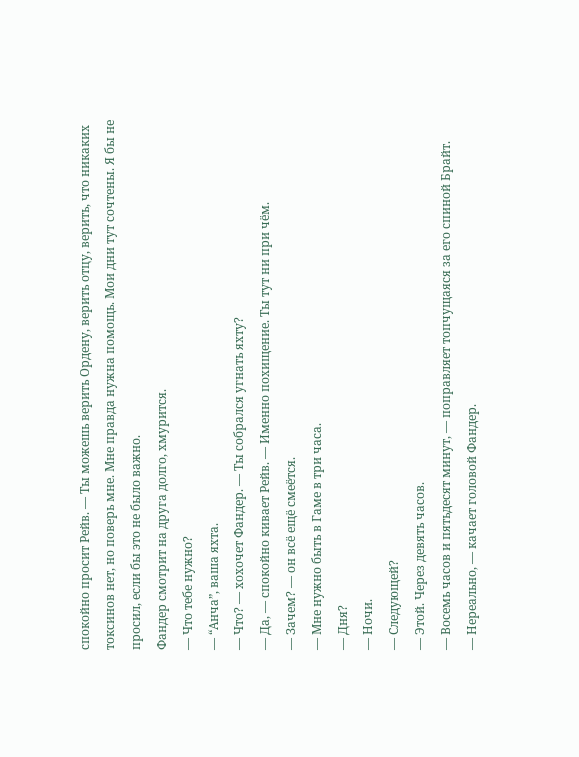спокойно просит Рейв. — Ты можешь верить Ордену, верить отцу, верить, что никаких токсинов нет, но поверь мне. Мне правда нужна помощь. Мои дни тут сочтены. Я бы не просил, если бы это не было важно.
Фандер смотрит на друга долго, хмурится.
— Что тебе нужно?
— “Анча”, ваша яхта.
— Что? — хохочет Фандер. — Ты собрался угнать яхту?
— Да, — спокойно кивает Рейв. — Именно похищение. Ты тут ни при чём.
— Зачем? — он всё ещё смеётся.
— Мне нужно быть в Гаме в три часа.
— Дня?
— Ночи.
— Следующей?
— Этой. Через девять часов.
— Восемь часов и пятьдесят минут, — поправляет топчущаяся за его спиной Брайт.
— Нереально, — качает головой Фандер.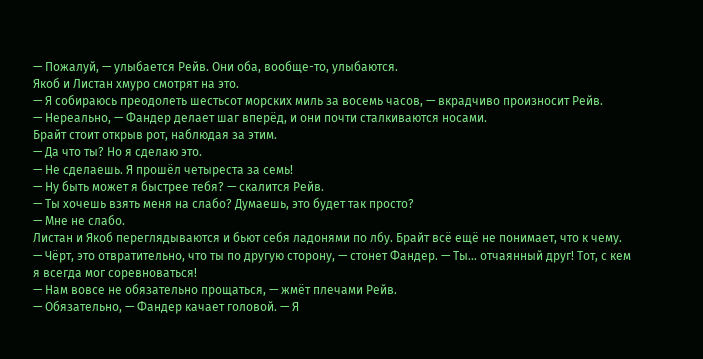— Пожалуй, — улыбается Рейв. Они оба, вообще-то, улыбаются.
Якоб и Листан хмуро смотрят на это.
— Я собираюсь преодолеть шестьсот морских миль за восемь часов, — вкрадчиво произносит Рейв.
— Нереально, — Фандер делает шаг вперёд, и они почти сталкиваются носами.
Брайт стоит открыв рот, наблюдая за этим.
— Да что ты? Но я сделаю это.
— Не сделаешь. Я прошёл четыреста за семь!
— Ну быть может я быстрее тебя? — скалится Рейв.
— Ты хочешь взять меня на слабо? Думаешь, это будет так просто?
— Мне не слабо.
Листан и Якоб переглядываются и бьют себя ладонями по лбу. Брайт всё ещё не понимает, что к чему.
— Чёрт, это отвратительно, что ты по другую сторону, — стонет Фандер. — Ты… отчаянный друг! Тот, с кем я всегда мог соревноваться!
— Нам вовсе не обязательно прощаться, — жмёт плечами Рейв.
— Обязательно, — Фандер качает головой. — Я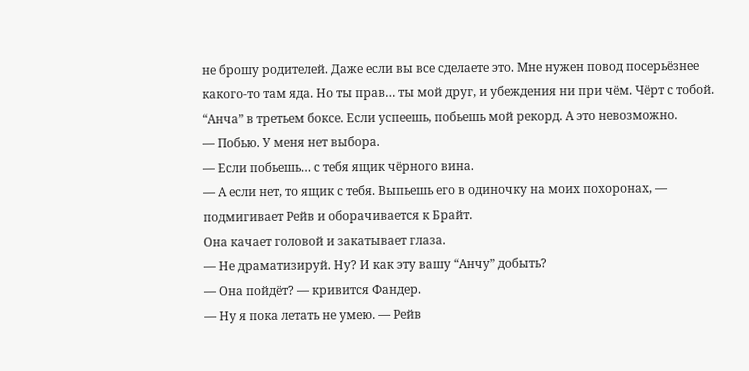не брошу родителей. Даже если вы все сделаете это. Мне нужен повод посерьёзнее какого-то там яда. Но ты прав… ты мой друг, и убеждения ни при чём. Чёрт с тобой. “Анча” в третьем боксе. Если успеешь, побьешь мой рекорд. А это невозможно.
— Побью. У меня нет выбора.
— Если побьешь… с тебя ящик чёрного вина.
— А если нет, то ящик с тебя. Выпьешь его в одиночку на моих похоронах, — подмигивает Рейв и оборачивается к Брайт.
Она качает головой и закатывает глаза.
— Не драматизируй. Ну? И как эту вашу “Анчу” добыть?
— Она пойдёт? — кривится Фандер.
— Ну я пока летать не умею. — Рейв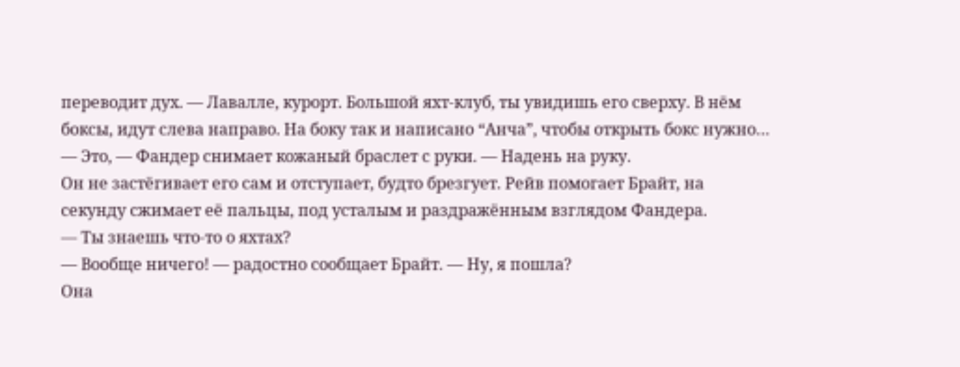переводит дух. — Лавалле, курорт. Большой яхт-клуб, ты увидишь его сверху. В нём боксы, идут слева направо. На боку так и написано “Анча”, чтобы открыть бокс нужно…
— Это, — Фандер снимает кожаный браслет с руки. — Надень на руку.
Он не застёгивает его сам и отступает, будто брезгует. Рейв помогает Брайт, на секунду сжимает её пальцы, под усталым и раздражённым взглядом Фандера.
— Ты знаешь что-то о яхтах?
— Вообще ничего! — радостно сообщает Брайт. — Ну, я пошла?
Она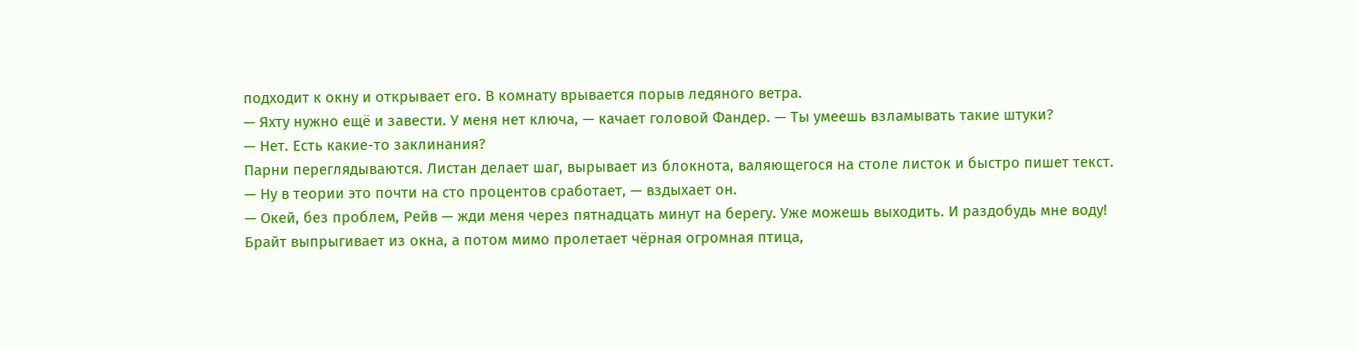подходит к окну и открывает его. В комнату врывается порыв ледяного ветра.
— Яхту нужно ещё и завести. У меня нет ключа, — качает головой Фандер. — Ты умеешь взламывать такие штуки?
— Нет. Есть какие-то заклинания?
Парни переглядываются. Листан делает шаг, вырывает из блокнота, валяющегося на столе листок и быстро пишет текст.
— Ну в теории это почти на сто процентов сработает, — вздыхает он.
— Окей, без проблем, Рейв — жди меня через пятнадцать минут на берегу. Уже можешь выходить. И раздобудь мне воду!
Брайт выпрыгивает из окна, а потом мимо пролетает чёрная огромная птица,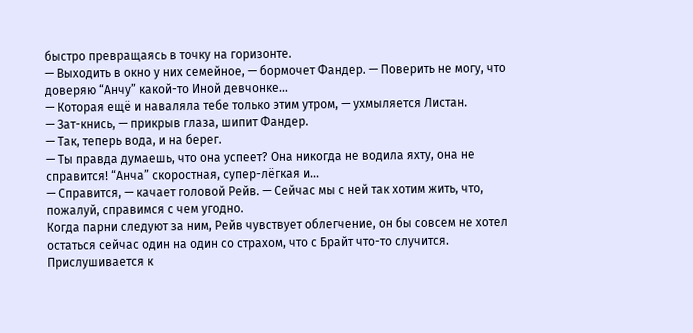быстро превращаясь в точку на горизонте.
— Выходить в окно у них семейное, — бормочет Фандер. — Поверить не могу, что доверяю “Анчу” какой-то Иной девчонке…
— Которая ещё и наваляла тебе только этим утром, — ухмыляется Листан.
— Зат-кнись, — прикрыв глаза, шипит Фандер.
— Так, теперь вода, и на берег.
— Ты правда думаешь, что она успеет? Она никогда не водила яхту, она не справится! “Анча” скоростная, супер-лёгкая и…
— Справится, — качает головой Рейв. — Сейчас мы с ней так хотим жить, что, пожалуй, справимся с чем угодно.
Когда парни следуют за ним, Рейв чувствует облегчение, он бы совсем не хотел остаться сейчас один на один со страхом, что с Брайт что-то случится.
Прислушивается к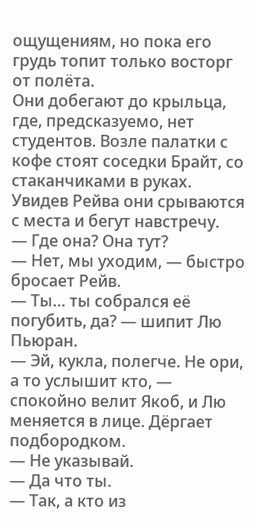ощущениям, но пока его грудь топит только восторг от полёта.
Они добегают до крыльца, где, предсказуемо, нет студентов. Возле палатки с кофе стоят соседки Брайт, со стаканчиками в руках. Увидев Рейва они срываются с места и бегут навстречу.
— Где она? Она тут?
— Нет, мы уходим, — быстро бросает Рейв.
— Ты… ты собрался её погубить, да? — шипит Лю Пьюран.
— Эй, кукла, полегче. Не ори, а то услышит кто, — спокойно велит Якоб, и Лю меняется в лице. Дёргает подбородком.
— Не указывай.
— Да что ты.
— Так, а кто из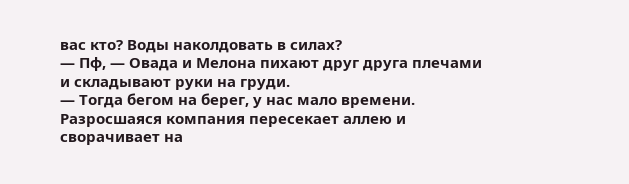вас кто? Воды наколдовать в силах?
— Пф, — Овада и Мелона пихают друг друга плечами и складывают руки на груди.
— Тогда бегом на берег, у нас мало времени.
Разросшаяся компания пересекает аллею и сворачивает на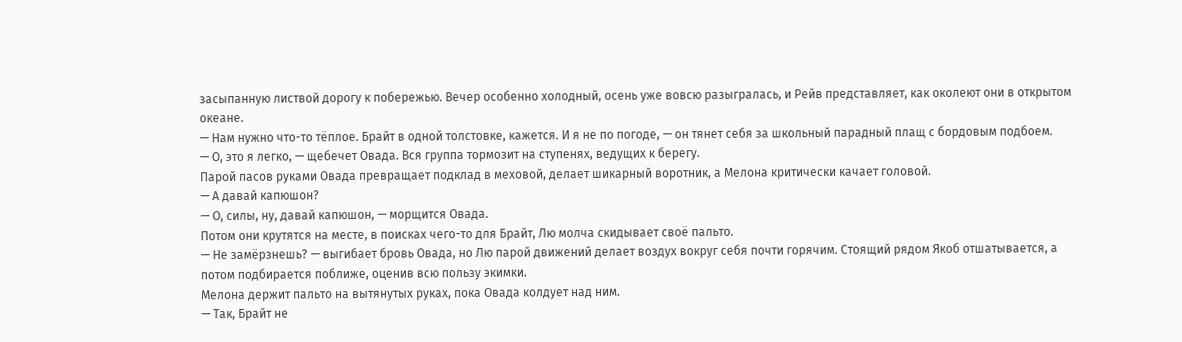засыпанную листвой дорогу к побережью. Вечер особенно холодный, осень уже вовсю разыгралась, и Рейв представляет, как околеют они в открытом океане.
— Нам нужно что-то тёплое. Брайт в одной толстовке, кажется. И я не по погоде, — он тянет себя за школьный парадный плащ с бордовым подбоем.
— О, это я легко, — щебечет Овада. Вся группа тормозит на ступенях, ведущих к берегу.
Парой пасов руками Овада превращает подклад в меховой, делает шикарный воротник, а Мелона критически качает головой.
— А давай капюшон?
— О, силы, ну, давай капюшон, — морщится Овада.
Потом они крутятся на месте, в поисках чего-то для Брайт, Лю молча скидывает своё пальто.
— Не замёрзнешь? — выгибает бровь Овада, но Лю парой движений делает воздух вокруг себя почти горячим. Стоящий рядом Якоб отшатывается, а потом подбирается поближе, оценив всю пользу экимки.
Мелона держит пальто на вытянутых руках, пока Овада колдует над ним.
— Так, Брайт не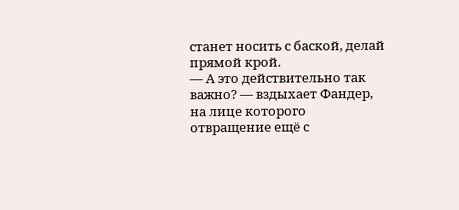станет носить с баской, делай прямой крой.
— А это действительно так важно? — вздыхает Фандер, на лице которого отвращение ещё с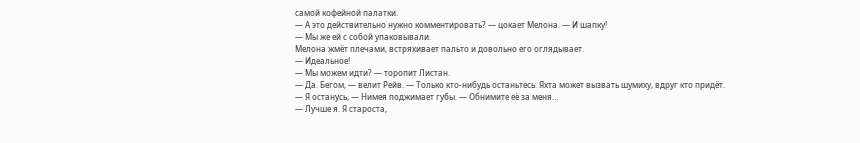самой кофейной палатки.
— А это действительно нужно комментировать? — цокает Мелона. — И шапку!
— Мы же ей с собой упаковывали.
Мелона жмёт плечами, встряхивает пальто и довольно его оглядывает.
— Идеальное!
— Мы можем идти? — торопит Листан.
— Да. Бегом, — велит Рейв. — Только кто-нибудь останьтесь. Яхта может вызвать шумиху, вдруг кто придёт.
— Я останусь, — Нимея поджимает губы. — Обнимите её за меня…
— Лучше я. Я староста,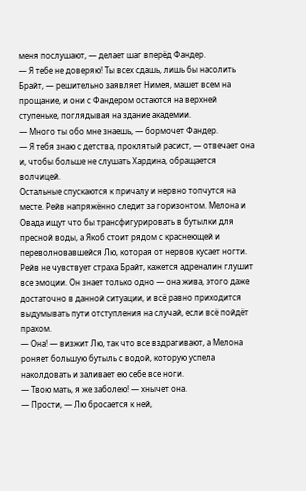меня послушают, — делает шаг вперёд Фандер.
— Я тебе не доверяю! Ты всех сдашь, лишь бы насолить Брайт, — решительно заявляет Нимея, машет всем на прощание, и они с Фандером остаются на верхней ступеньке, поглядывая на здание академии.
— Много ты обо мне знаешь, — бормочет Фандер.
— Я тебя знаю с детства, проклятый расист, — отвечает она и, чтобы больше не слушать Хардина, обращается волчицей.
Остальные спускаются к причалу и нервно топчутся на месте. Рейв напряжённо следит за горизонтом. Мелона и Овада ищут что бы трансфигурировать в бутылки для пресной воды, а Якоб стоит рядом с краснеющей и переволновавшейся Лю, которая от нервов кусает ногти.
Рейв не чувствует страха Брайт, кажется адреналин глушит все эмоции. Он знает только одно — она жива, этого даже достаточно в данной ситуации, и всё равно приходится выдумывать пути отступления на случай, если всё пойдёт прахом.
— Она! — визжит Лю, так что все вздрагивают, а Мелона роняет большую бутыль с водой, которую успела наколдовать и заливает ею себе все ноги.
— Твою мать, я же заболею! — хнычет она.
— Прости, — Лю бросается к ней,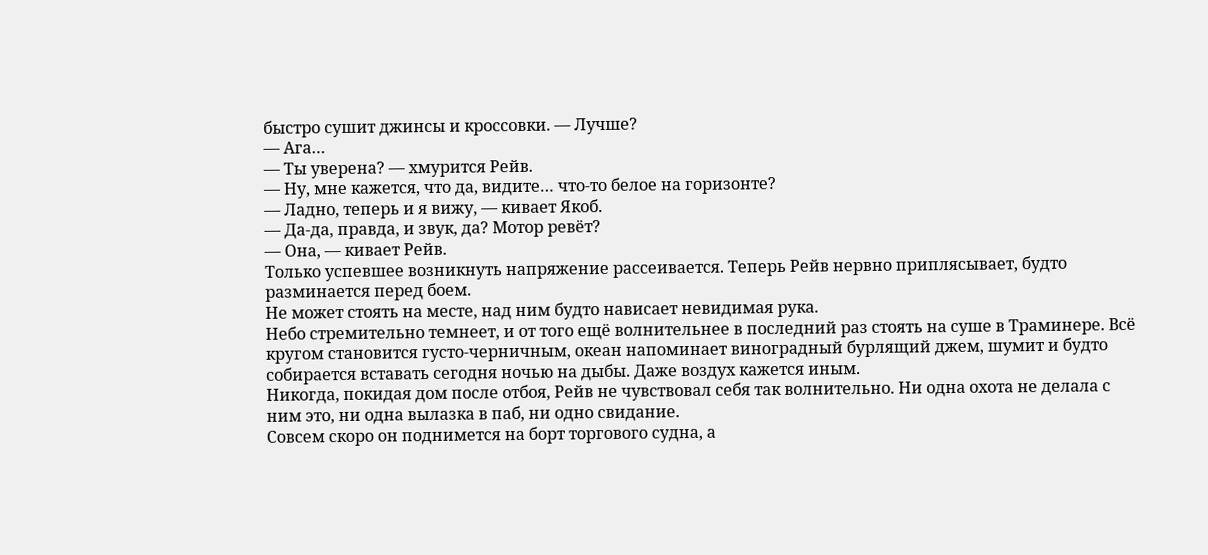быстро сушит джинсы и кроссовки. — Лучше?
— Ага…
— Ты уверена? — хмурится Рейв.
— Ну, мне кажется, что да, видите… что-то белое на горизонте?
— Ладно, теперь и я вижу, — кивает Якоб.
— Да-да, правда, и звук, да? Мотор ревёт?
— Она, — кивает Рейв.
Только успевшее возникнуть напряжение рассеивается. Теперь Рейв нервно приплясывает, будто разминается перед боем.
Не может стоять на месте, над ним будто нависает невидимая рука.
Небо стремительно темнеет, и от того ещё волнительнее в последний раз стоять на суше в Траминере. Всё кругом становится густо-черничным, океан напоминает виноградный бурлящий джем, шумит и будто собирается вставать сегодня ночью на дыбы. Даже воздух кажется иным.
Никогда, покидая дом после отбоя, Рейв не чувствовал себя так волнительно. Ни одна охота не делала с ним это, ни одна вылазка в паб, ни одно свидание.
Совсем скоро он поднимется на борт торгового судна, а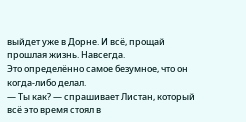выйдет уже в Дорне. И всё, прощай прошлая жизнь. Навсегда.
Это определённо самое безумное, что он когда-либо делал.
— Ты как? — спрашивает Листан, который всё это время стоял в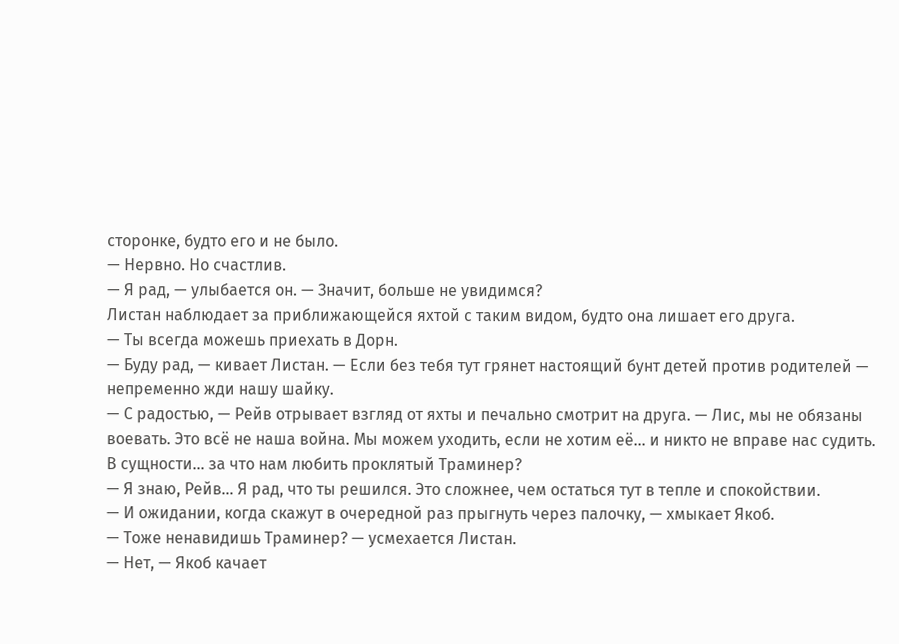сторонке, будто его и не было.
— Нервно. Но счастлив.
— Я рад, — улыбается он. — Значит, больше не увидимся?
Листан наблюдает за приближающейся яхтой с таким видом, будто она лишает его друга.
— Ты всегда можешь приехать в Дорн.
— Буду рад, — кивает Листан. — Если без тебя тут грянет настоящий бунт детей против родителей — непременно жди нашу шайку.
— С радостью, — Рейв отрывает взгляд от яхты и печально смотрит на друга. — Лис, мы не обязаны воевать. Это всё не наша война. Мы можем уходить, если не хотим её… и никто не вправе нас судить. В сущности… за что нам любить проклятый Траминер?
— Я знаю, Рейв… Я рад, что ты решился. Это сложнее, чем остаться тут в тепле и спокойствии.
— И ожидании, когда скажут в очередной раз прыгнуть через палочку, — хмыкает Якоб.
— Тоже ненавидишь Траминер? — усмехается Листан.
— Нет, — Якоб качает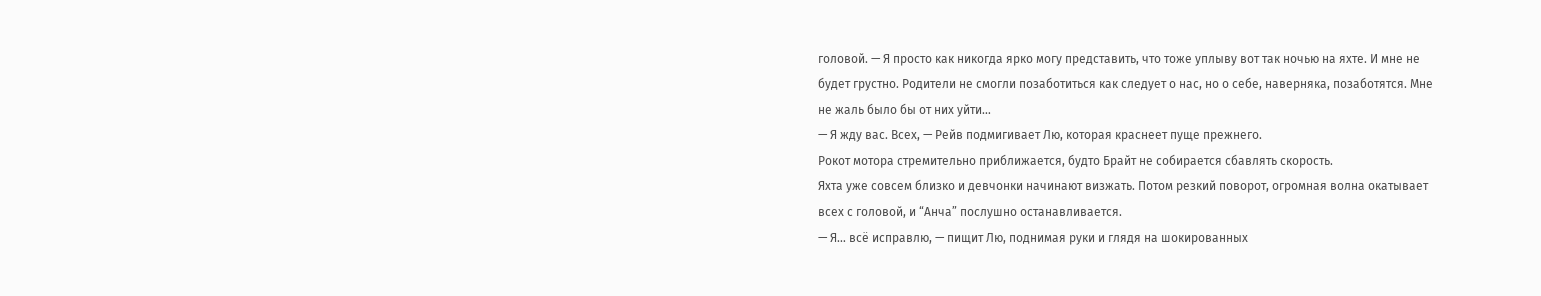головой. — Я просто как никогда ярко могу представить, что тоже уплыву вот так ночью на яхте. И мне не будет грустно. Родители не смогли позаботиться как следует о нас, но о себе, наверняка, позаботятся. Мне не жаль было бы от них уйти…
— Я жду вас. Всех, — Рейв подмигивает Лю, которая краснеет пуще прежнего.
Рокот мотора стремительно приближается, будто Брайт не собирается сбавлять скорость.
Яхта уже совсем близко и девчонки начинают визжать. Потом резкий поворот, огромная волна окатывает всех с головой, и “Анча” послушно останавливается.
— Я… всё исправлю, — пищит Лю, поднимая руки и глядя на шокированных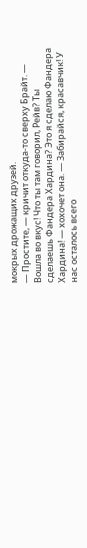мокрых дрожащих друзей.
— Простите, — кричит откуда-то сверху Брайт. — Вошла во вкус! Что ты там говорил, Рейв? Ты сделаешь Фандера Хардина? Это я сделаю Фандера Хардина! — хохочет она. — Забирайся, красавчик! У нас осталось всего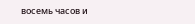восемь часов и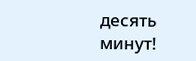десять минут!